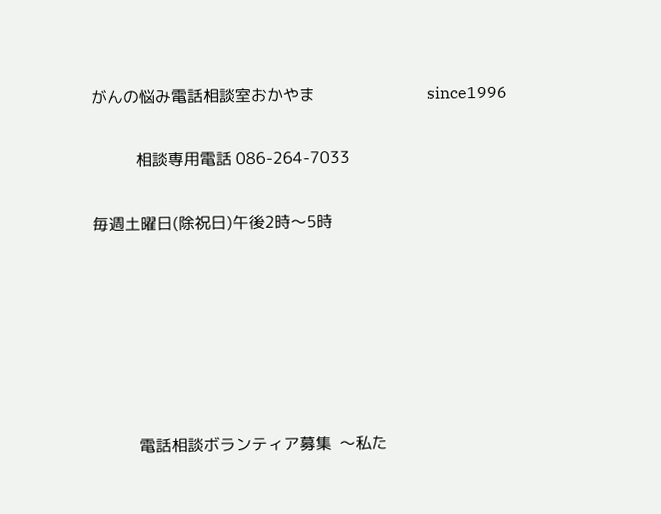がんの悩み電話相談室おかやま                            since1996

           相談専用電話 086-264-7033

毎週土曜日(除祝日)午後2時〜5時






           電話相談ボランティア募集  〜私た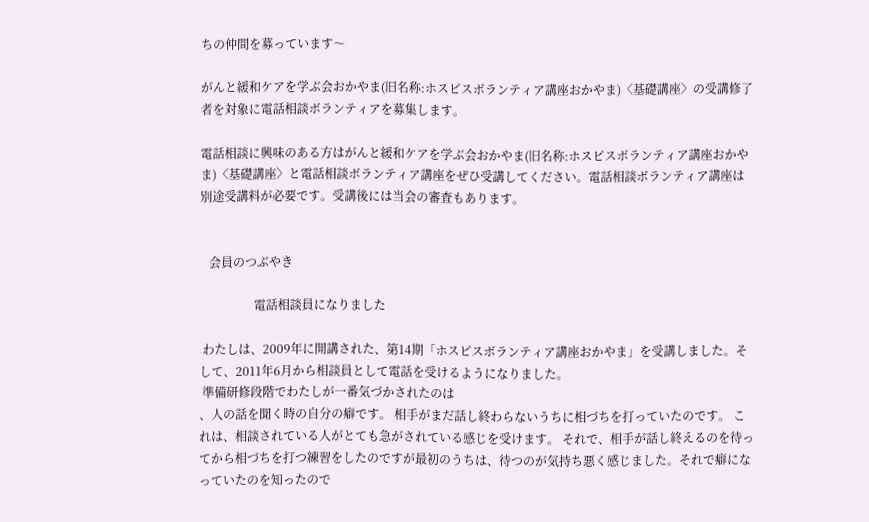ちの仲間を募っています〜

がんと緩和ケアを学ぶ会おかやま(旧名称:ホスピスボランティア講座おかやま)〈基礎講座〉の受講修了者を対象に電話相談ボランティアを募集します。

電話相談に興味のある方はがんと緩和ケアを学ぶ会おかやま(旧名称:ホスピスボランティア講座おかやま)〈基礎講座〉と電話相談ボランティア講座をぜひ受講してください。電話相談ボランティア講座は別途受講料が必要です。受講後には当会の審査もあります。


   会員のつぶやき

                  電話相談員になりました

 わたしは、2009年に開講された、第14期「ホスピスボランティア講座おかやま」を受講しました。そして、2011年6月から相談員として電話を受けるようになりました。
 準備研修段階でわたしが一番気づかされたのは
、人の話を聞く時の自分の癖です。 相手がまだ話し終わらないうちに相づちを打っていたのです。 これは、相談されている人がとても急がされている感じを受けます。 それで、相手が話し終えるのを待ってから相づちを打つ練習をしたのですが最初のうちは、待つのが気持ち悪く感じました。それで癖になっていたのを知ったので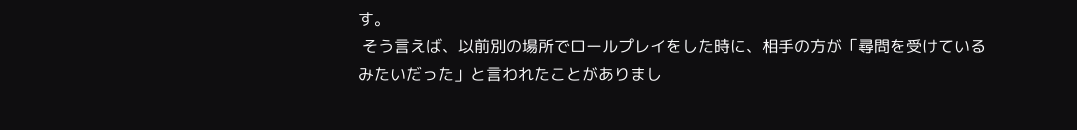す。
 そう言えば、以前別の場所でロールプレイをした時に、相手の方が「尋問を受けているみたいだった」と言われたことがありまし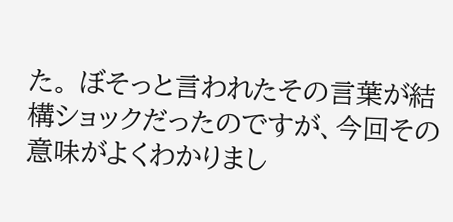た。 ぼそっと言われたその言葉が結構ショックだったのですが、今回その意味がよくわかりまし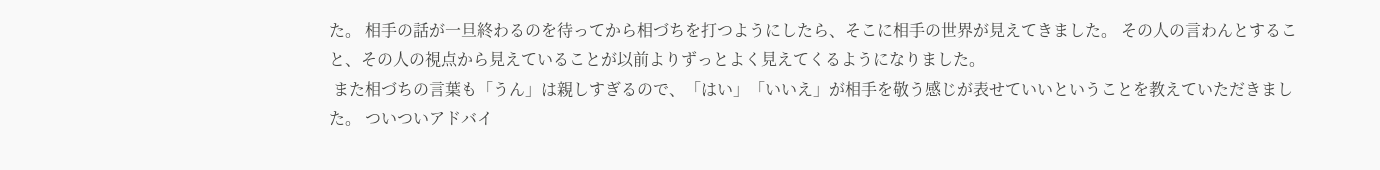た。 相手の話が一旦終わるのを待ってから相づちを打つようにしたら、そこに相手の世界が見えてきました。 その人の言わんとすること、その人の視点から見えていることが以前よりずっとよく見えてくるようになりました。
 また相づちの言葉も「うん」は親しすぎるので、「はい」「いいえ」が相手を敬う感じが表せていいということを教えていただきました。 ついついアドバイ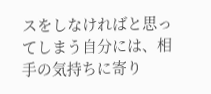スをしなければと思ってしまう自分には、相手の気持ちに寄り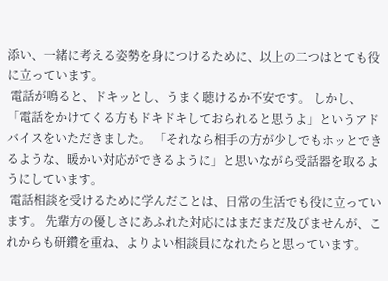添い、一緒に考える姿勢を身につけるために、以上の二つはとても役に立っています。
 電話が鳴ると、ドキッとし、うまく聴けるか不安です。 しかし、「電話をかけてくる方もドキドキしておられると思うよ」というアドバイスをいただきました。 「それなら相手の方が少しでもホッとできるような、暖かい対応ができるように」と思いながら受話器を取るようにしています。
 電話相談を受けるために学んだことは、日常の生活でも役に立っています。 先輩方の優しさにあふれた対応にはまだまだ及びませんが、これからも研鑽を重ね、よりよい相談員になれたらと思っています。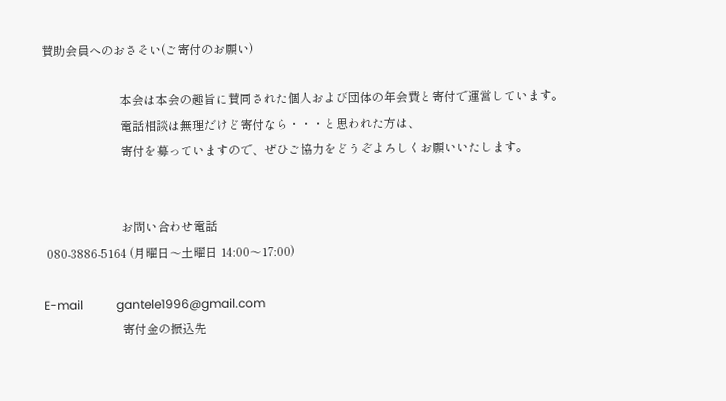賛助会員へのおさそい(ご寄付のお願い)

                          本会は本会の趣旨に賛同された個人および団体の年会費と寄付で運営しています。
                          電話相談は無理だけど寄付なら・・・と思われた方は、
                          寄付を募っていますので、ぜひご協力をどうぞよろしくお願いいたします。


                          お問い合わせ電話
 080-3886-5164 (月曜日〜土曜日 14:00〜17:00)

E-mail           gantele1996@gmail.com
                          寄付金の振込先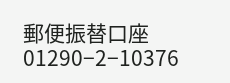郵便振替口座  01290−2−10376